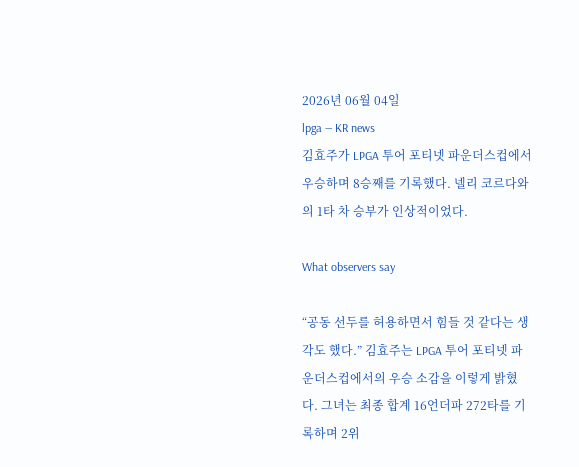2026년 06월 04일
lpga — KR news
김효주가 LPGA 투어 포티넷 파운더스컵에서 우승하며 8승째를 기록했다. 넬리 코르다와의 1타 차 승부가 인상적이었다.

What observers say

“공동 선두를 허용하면서 힘들 것 같다는 생각도 했다.” 김효주는 LPGA 투어 포티넷 파운더스컵에서의 우승 소감을 이렇게 밝혔다. 그녀는 최종 합계 16언더파 272타를 기록하며 2위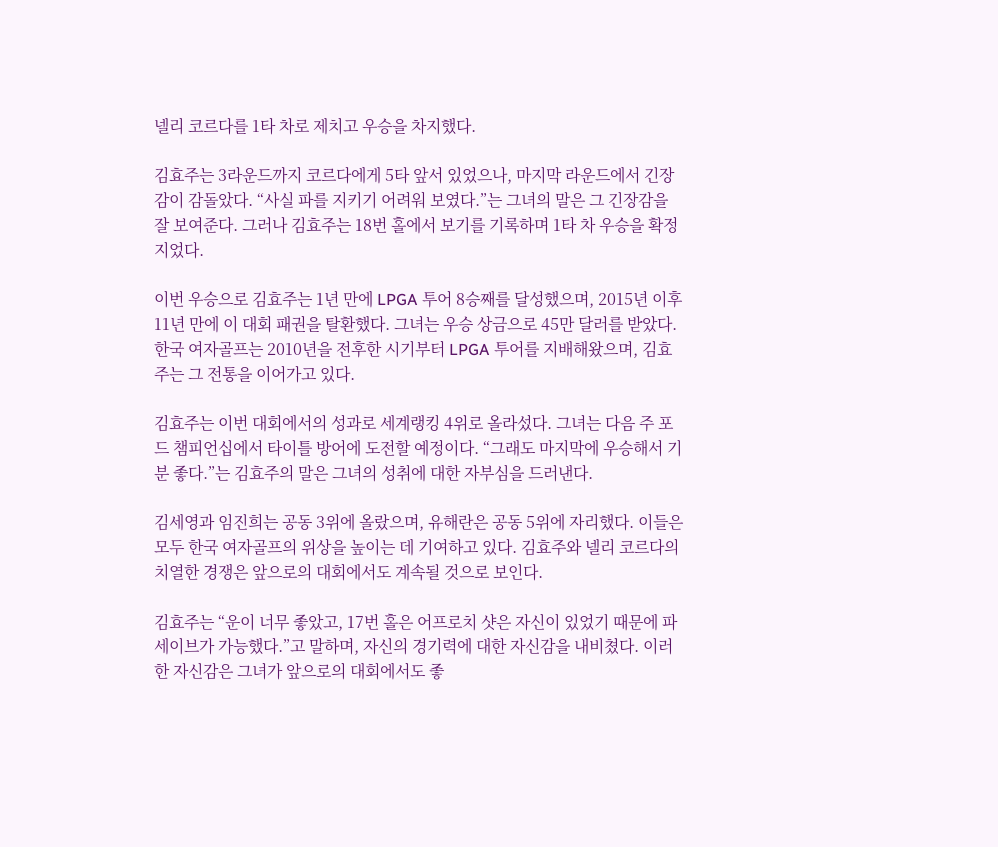넬리 코르다를 1타 차로 제치고 우승을 차지했다.

김효주는 3라운드까지 코르다에게 5타 앞서 있었으나, 마지막 라운드에서 긴장감이 감돌았다. “사실 파를 지키기 어려워 보였다.”는 그녀의 말은 그 긴장감을 잘 보여준다. 그러나 김효주는 18번 홀에서 보기를 기록하며 1타 차 우승을 확정지었다.

이번 우승으로 김효주는 1년 만에 LPGA 투어 8승째를 달성했으며, 2015년 이후 11년 만에 이 대회 패권을 탈환했다. 그녀는 우승 상금으로 45만 달러를 받았다. 한국 여자골프는 2010년을 전후한 시기부터 LPGA 투어를 지배해왔으며, 김효주는 그 전통을 이어가고 있다.

김효주는 이번 대회에서의 성과로 세계랭킹 4위로 올라섰다. 그녀는 다음 주 포드 챔피언십에서 타이틀 방어에 도전할 예정이다. “그래도 마지막에 우승해서 기분 좋다.”는 김효주의 말은 그녀의 성취에 대한 자부심을 드러낸다.

김세영과 임진희는 공동 3위에 올랐으며, 유해란은 공동 5위에 자리했다. 이들은 모두 한국 여자골프의 위상을 높이는 데 기여하고 있다. 김효주와 넬리 코르다의 치열한 경쟁은 앞으로의 대회에서도 계속될 것으로 보인다.

김효주는 “운이 너무 좋았고, 17번 홀은 어프로치 샷은 자신이 있었기 때문에 파 세이브가 가능했다.”고 말하며, 자신의 경기력에 대한 자신감을 내비쳤다. 이러한 자신감은 그녀가 앞으로의 대회에서도 좋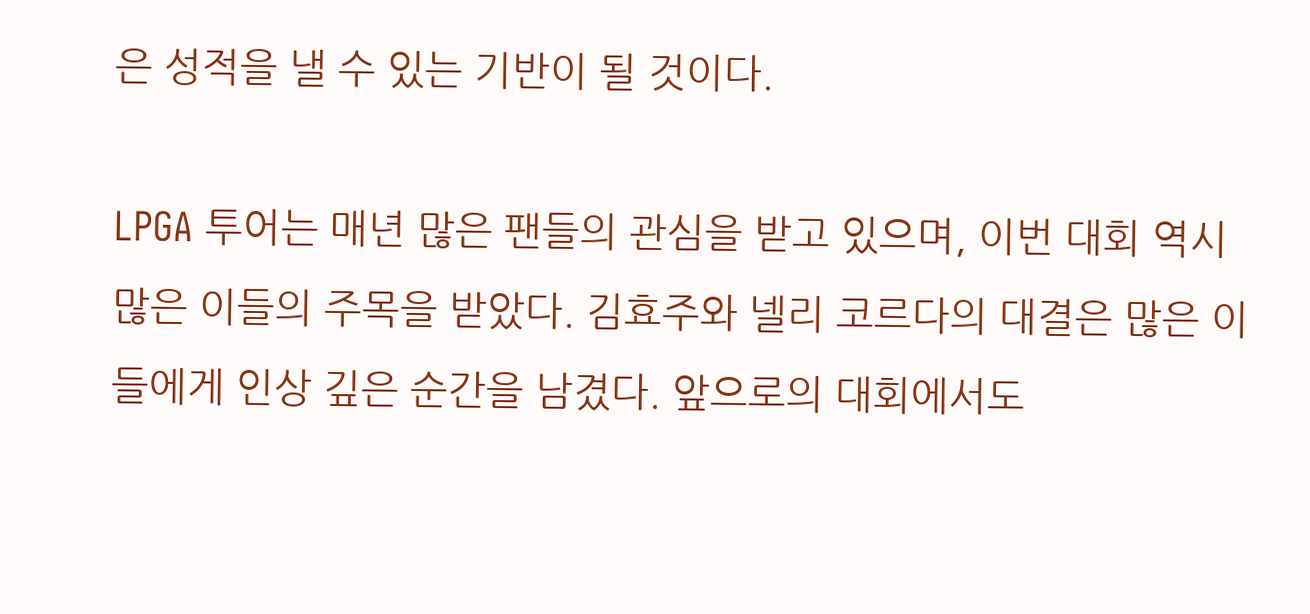은 성적을 낼 수 있는 기반이 될 것이다.

LPGA 투어는 매년 많은 팬들의 관심을 받고 있으며, 이번 대회 역시 많은 이들의 주목을 받았다. 김효주와 넬리 코르다의 대결은 많은 이들에게 인상 깊은 순간을 남겼다. 앞으로의 대회에서도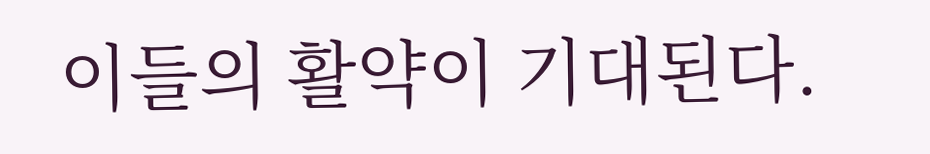이들의 활약이 기대된다.